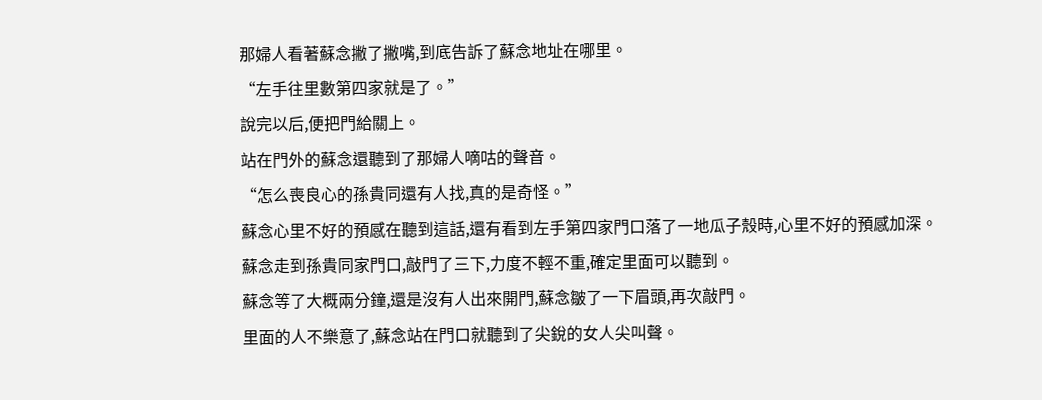那婦人看著蘇念撇了撇嘴,到底告訴了蘇念地址在哪里。
“左手往里數第四家就是了。”
說完以后,便把門給關上。
站在門外的蘇念還聽到了那婦人嘀咕的聲音。
“怎么喪良心的孫貴同還有人找,真的是奇怪。”
蘇念心里不好的預感在聽到這話,還有看到左手第四家門口落了一地瓜子殼時,心里不好的預感加深。
蘇念走到孫貴同家門口,敲門了三下,力度不輕不重,確定里面可以聽到。
蘇念等了大概兩分鐘,還是沒有人出來開門,蘇念皺了一下眉頭,再次敲門。
里面的人不樂意了,蘇念站在門口就聽到了尖銳的女人尖叫聲。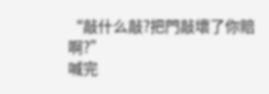“敲什么敲?把門敲壞了你賠啊?”
喊完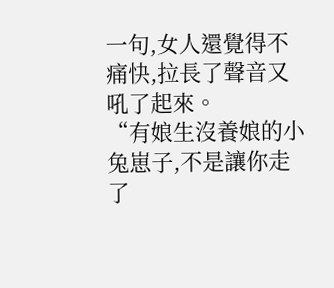一句,女人還覺得不痛快,拉長了聲音又吼了起來。
“有娘生沒養娘的小兔崽子,不是讓你走了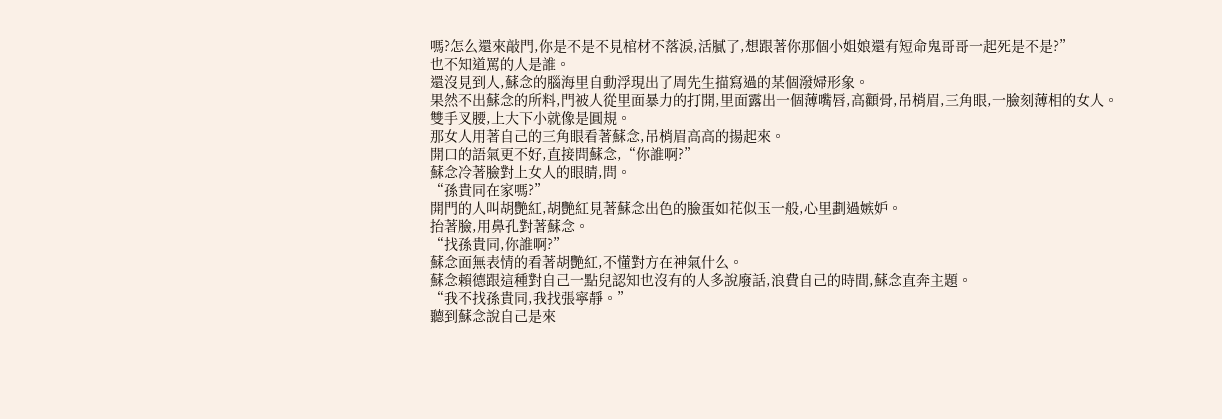嗎?怎么還來敲門,你是不是不見棺材不落淚,活膩了,想跟著你那個小姐娘還有短命鬼哥哥一起死是不是?”
也不知道罵的人是誰。
還沒見到人,蘇念的腦海里自動浮現出了周先生描寫過的某個潑婦形象。
果然不出蘇念的所料,門被人從里面暴力的打開,里面露出一個薄嘴唇,高顴骨,吊梢眉,三角眼,一臉刻薄相的女人。
雙手叉腰,上大下小就像是圓規。
那女人用著自己的三角眼看著蘇念,吊梢眉高高的揚起來。
開口的語氣更不好,直接問蘇念,“你誰啊?”
蘇念冷著臉對上女人的眼睛,問。
“孫貴同在家嗎?”
開門的人叫胡艷紅,胡艷紅見著蘇念出色的臉蛋如花似玉一般,心里劃過嫉妒。
抬著臉,用鼻孔對著蘇念。
“找孫貴同,你誰啊?”
蘇念面無表情的看著胡艷紅,不懂對方在神氣什么。
蘇念賴德跟這種對自己一點兒認知也沒有的人多說廢話,浪費自己的時間,蘇念直奔主題。
“我不找孫貴同,我找張寧靜。”
聽到蘇念說自己是來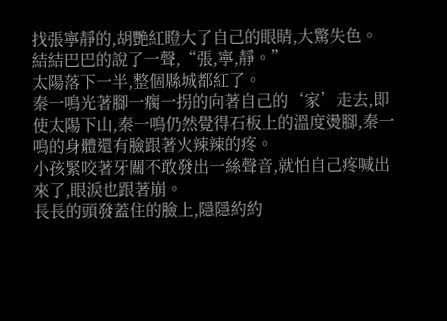找張寧靜的,胡艷紅瞪大了自己的眼睛,大驚失色。
結結巴巴的說了一聲,“張,寧,靜。”
太陽落下一半,整個縣城都紅了。
秦一鳴光著腳一瘸一拐的向著自己的‘家’走去,即使太陽下山,秦一鳴仍然覺得石板上的溫度燙腳,秦一鳴的身體還有臉跟著火辣辣的疼。
小孩緊咬著牙關不敢發出一絲聲音,就怕自己疼喊出來了,眼淚也跟著崩。
長長的頭發蓋住的臉上,隱隱約約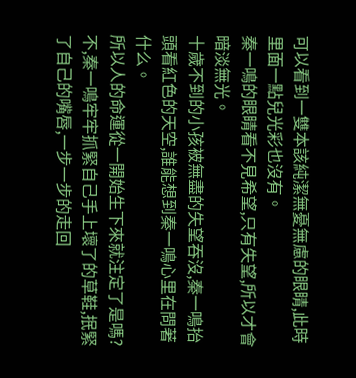可以看到一雙本該純潔無憂無慮的眼睛,此時里面一點兒光彩也沒有。
秦一鳴的眼睛看不見希望,只有失望,所以才會暗淡無光。
十歲不到的小孩被無盡的失望吞沒,秦一鳴抬頭看紅色的天空,誰能想到秦一鳴心里在問著什么。
所以人的命運從一開始生下來就注定了是嗎?
不,秦一鳴牢牢抓緊自己手上壞了的草鞋,抿緊了自己的嘴唇,一步一步的走回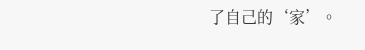了自己的‘家’。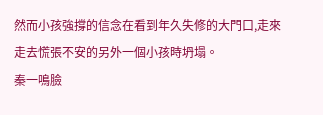然而小孩強撐的信念在看到年久失修的大門口,走來走去慌張不安的另外一個小孩時坍塌。
秦一鳴臉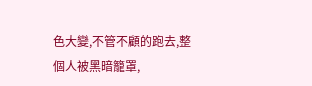色大變,不管不顧的跑去,整個人被黑暗籠罩,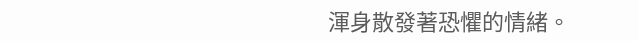渾身散發著恐懼的情緒。